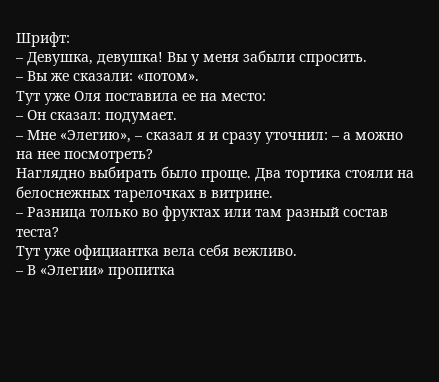Шрифт:
– Девушка, девушка! Вы у меня забыли спросить.
– Вы же сказали: «потом».
Тут уже Оля поставила ее на место:
– Он сказал: подумает.
– Мне «Элегию», – сказал я и сразу уточнил: – а можно на нее посмотреть?
Наглядно выбирать было проще. Два тортика стояли на белоснежных тарелочках в витрине.
– Разница только во фруктах или там разный состав теста?
Тут уже официантка вела себя вежливо.
– В «Элегии» пропитка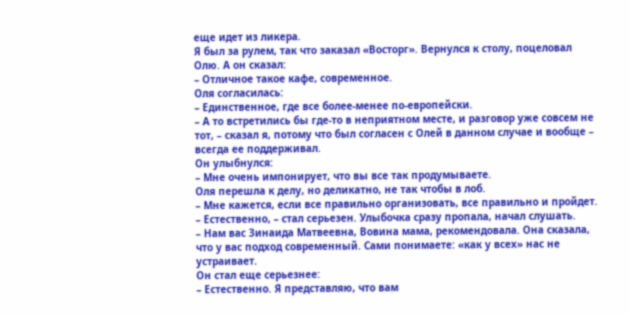еще идет из ликера.
Я был за рулем, так что заказал «Восторг». Вернулся к столу, поцеловал Олю. А он сказал:
– Отличное такое кафе, современное.
Оля согласилась:
– Единственное, где все более-менее по-европейски.
– А то встретились бы где-то в неприятном месте, и разговор уже совсем не тот, – сказал я, потому что был согласен с Олей в данном случае и вообще – всегда ее поддерживал.
Он улыбнулся:
– Мне очень импонирует, что вы все так продумываете.
Оля перешла к делу, но деликатно, не так чтобы в лоб.
– Мне кажется, если все правильно организовать, все правильно и пройдет.
– Естественно, – стал серьезен. Улыбочка сразу пропала, начал слушать.
– Нам вас Зинаида Матвеевна, Вовина мама, рекомендовала. Она сказала, что у вас подход современный. Сами понимаете: «как у всех» нас не устраивает.
Он стал еще серьезнее:
– Естественно. Я представляю, что вам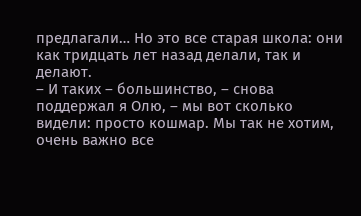предлагали… Но это все старая школа: они как тридцать лет назад делали, так и делают.
– И таких – большинство, – снова поддержал я Олю, – мы вот сколько видели: просто кошмар. Мы так не хотим, очень важно все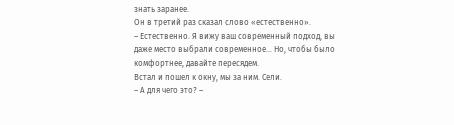знать заранее.
Он в третий раз сказал слово «естественно».
– Естественно. Я вижу ваш современный подход, вы даже место выбрали современное… Но, чтобы было комфортнее, давайте пересядем.
Встал и пошел к окну, мы за ним. Сели.
– А для чего это? –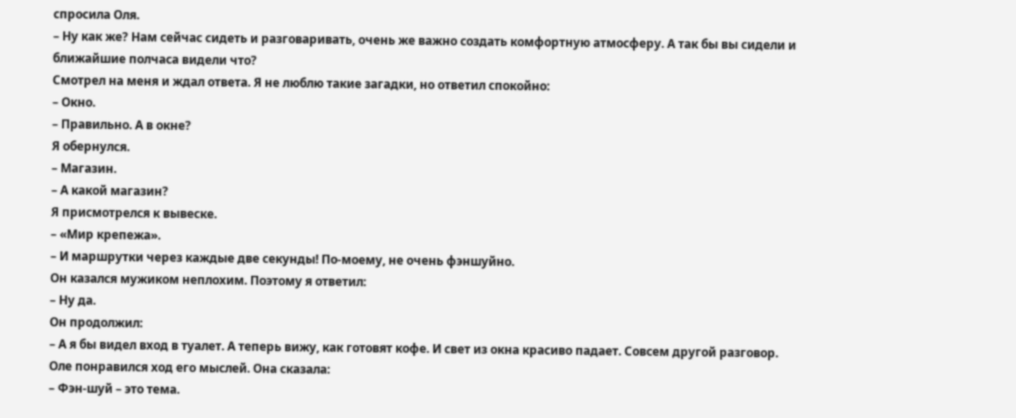спросила Оля.
– Ну как же? Нам сейчас сидеть и разговаривать, очень же важно создать комфортную атмосферу. А так бы вы сидели и ближайшие полчаса видели что?
Смотрел на меня и ждал ответа. Я не люблю такие загадки, но ответил спокойно:
– Окно.
– Правильно. А в окне?
Я обернулся.
– Магазин.
– А какой магазин?
Я присмотрелся к вывеске.
– «Мир крепежа».
– И маршрутки через каждые две секунды! По-моему, не очень фэншуйно.
Он казался мужиком неплохим. Поэтому я ответил:
– Ну да.
Он продолжил:
– А я бы видел вход в туалет. А теперь вижу, как готовят кофе. И свет из окна красиво падает. Совсем другой разговор.
Оле понравился ход его мыслей. Она сказала:
– Фэн-шуй – это тема.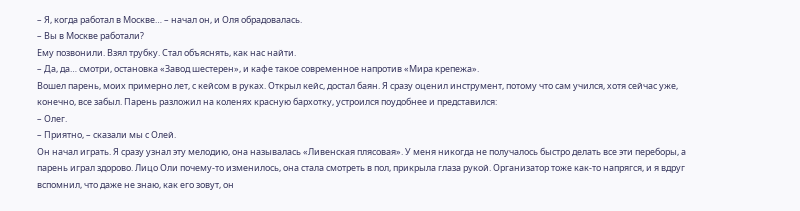– Я, когда работал в Москве… – начал он, и Оля обрадовалась.
– Вы в Москве работали?
Ему позвонили. Взял трубку. Стал объяснять, как нас найти.
– Да, да… смотри, остановка «Завод шестерен», и кафе такое современное напротив «Мира крепежа».
Вошел парень, моих примерно лет, с кейсом в руках. Открыл кейс, достал баян. Я сразу оценил инструмент, потому что сам учился, хотя сейчас уже, конечно, все забыл. Парень разложил на коленях красную бархотку, устроился поудобнее и представился:
– Олег.
– Приятно, – сказали мы с Олей.
Он начал играть. Я сразу узнал эту мелодию, она называлась «Ливенская плясовая». У меня никогда не получалось быстро делать все эти переборы, а парень играл здорово. Лицо Оли почему-то изменилось, она стала смотреть в пол, прикрыла глаза рукой. Организатор тоже как-то напрягся, и я вдруг вспомнил, что даже не знаю, как его зовут, он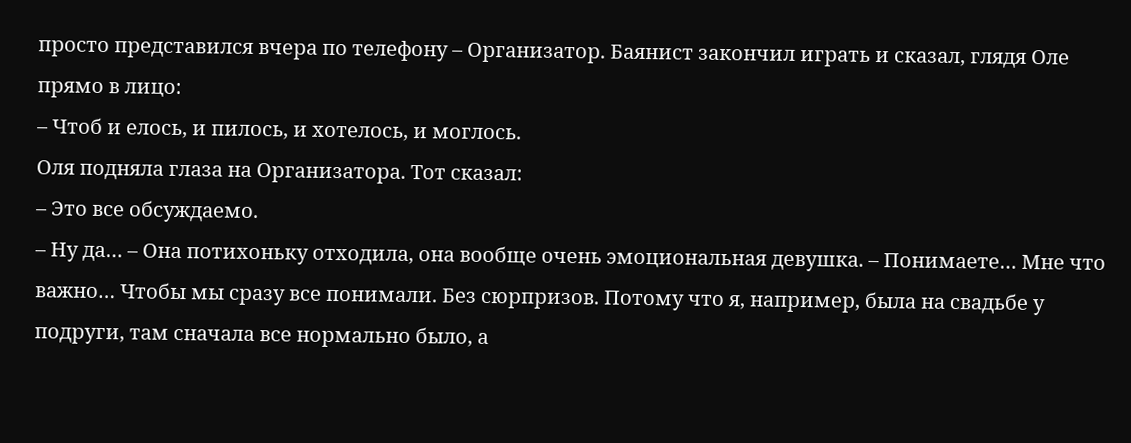просто представился вчера по телефону – Организатор. Баянист закончил играть и сказал, глядя Оле прямо в лицо:
– Чтоб и елось, и пилось, и хотелось, и моглось.
Оля подняла глаза на Организатора. Тот сказал:
– Это все обсуждаемо.
– Ну да… – Она потихоньку отходила, она вообще очень эмоциональная девушка. – Понимаете… Мне что важно… Чтобы мы сразу все понимали. Без сюрпризов. Потому что я, например, была на свадьбе у подруги, там сначала все нормально было, а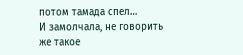потом тамада спел…
И замолчала, не говорить же такое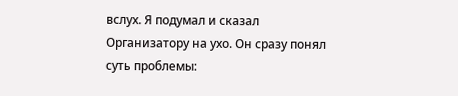вслух. Я подумал и сказал Организатору на ухо. Он сразу понял суть проблемы: